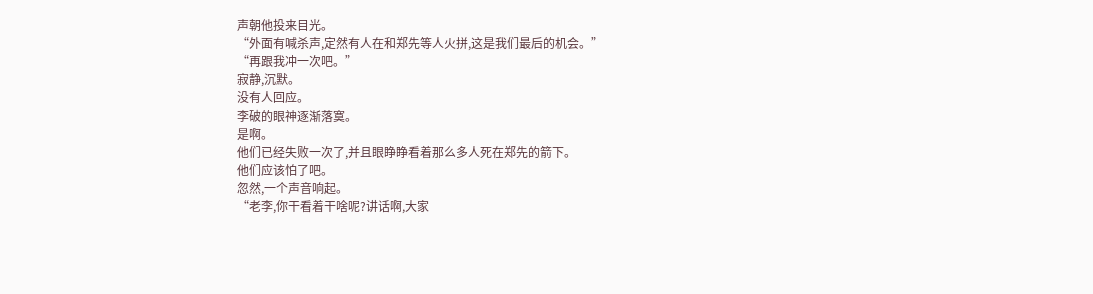声朝他投来目光。
“外面有喊杀声,定然有人在和郑先等人火拼,这是我们最后的机会。”
“再跟我冲一次吧。”
寂静,沉默。
没有人回应。
李破的眼神逐渐落寞。
是啊。
他们已经失败一次了,并且眼睁睁看着那么多人死在郑先的箭下。
他们应该怕了吧。
忽然,一个声音响起。
“老李,你干看着干啥呢?讲话啊,大家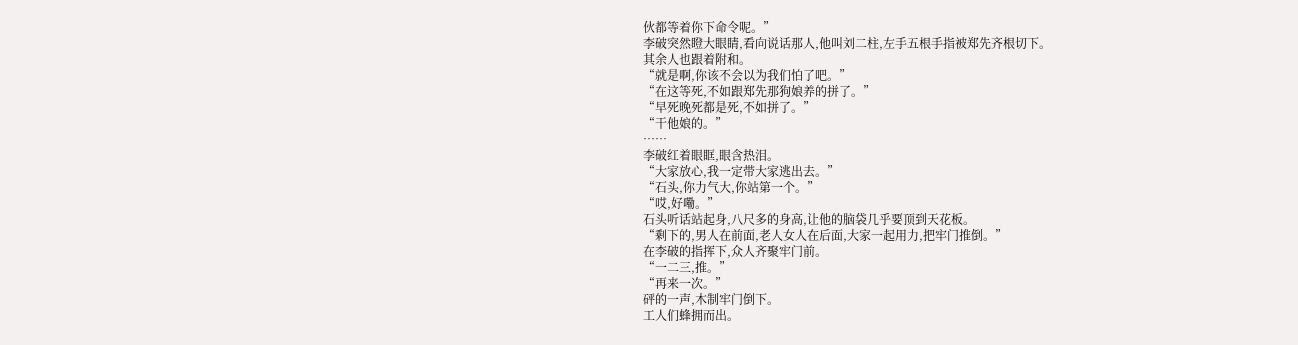伙都等着你下命令呢。”
李破突然瞪大眼睛,看向说话那人,他叫刘二柱,左手五根手指被郑先齐根切下。
其余人也跟着附和。
“就是啊,你该不会以为我们怕了吧。”
“在这等死,不如跟郑先那狗娘养的拼了。”
“早死晚死都是死,不如拼了。”
“干他娘的。”
……
李破红着眼眶,眼含热泪。
“大家放心,我一定带大家逃出去。”
“石头,你力气大,你站第一个。”
“哎,好嘞。”
石头听话站起身,八尺多的身高,让他的脑袋几乎要顶到天花板。
“剩下的,男人在前面,老人女人在后面,大家一起用力,把牢门推倒。”
在李破的指挥下,众人齐聚牢门前。
“一二三,推。”
“再来一次。”
砰的一声,木制牢门倒下。
工人们蜂拥而出。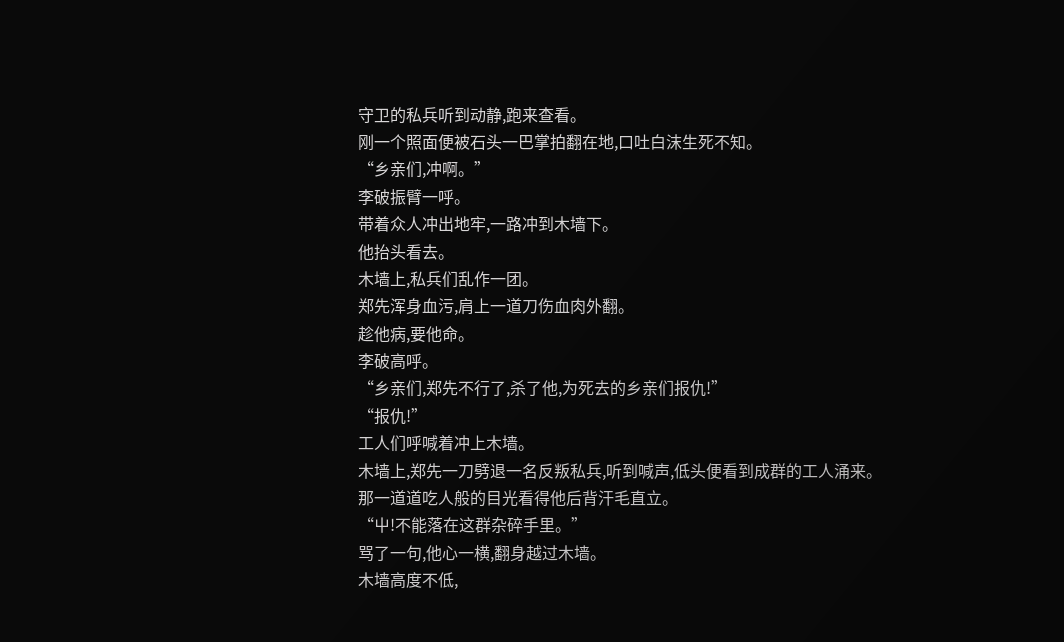守卫的私兵听到动静,跑来查看。
刚一个照面便被石头一巴掌拍翻在地,口吐白沫生死不知。
“乡亲们,冲啊。”
李破振臂一呼。
带着众人冲出地牢,一路冲到木墙下。
他抬头看去。
木墙上,私兵们乱作一团。
郑先浑身血污,肩上一道刀伤血肉外翻。
趁他病,要他命。
李破高呼。
“乡亲们,郑先不行了,杀了他,为死去的乡亲们报仇!”
“报仇!”
工人们呼喊着冲上木墙。
木墙上,郑先一刀劈退一名反叛私兵,听到喊声,低头便看到成群的工人涌来。
那一道道吃人般的目光看得他后背汗毛直立。
“屮!不能落在这群杂碎手里。”
骂了一句,他心一横,翻身越过木墙。
木墙高度不低,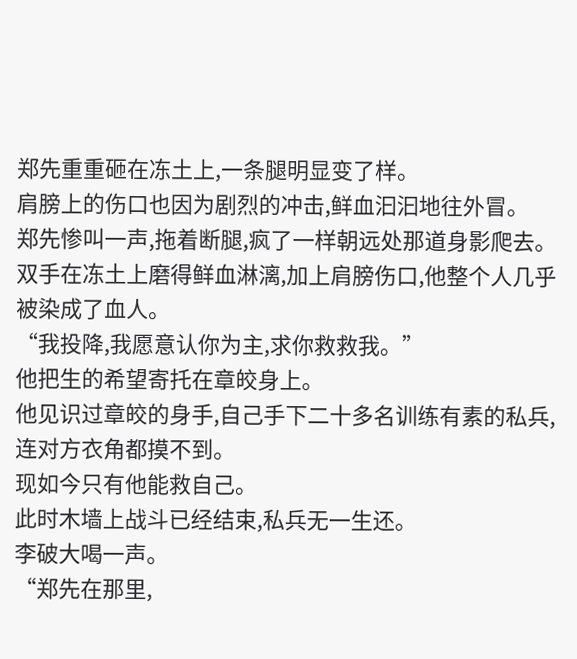郑先重重砸在冻土上,一条腿明显变了样。
肩膀上的伤口也因为剧烈的冲击,鲜血汩汩地往外冒。
郑先惨叫一声,拖着断腿,疯了一样朝远处那道身影爬去。
双手在冻土上磨得鲜血淋漓,加上肩膀伤口,他整个人几乎被染成了血人。
“我投降,我愿意认你为主,求你救救我。”
他把生的希望寄托在章皎身上。
他见识过章皎的身手,自己手下二十多名训练有素的私兵,连对方衣角都摸不到。
现如今只有他能救自己。
此时木墙上战斗已经结束,私兵无一生还。
李破大喝一声。
“郑先在那里,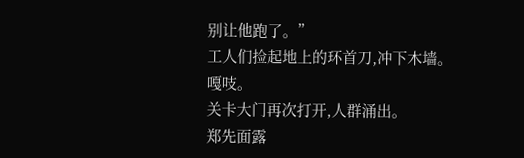别让他跑了。”
工人们捡起地上的环首刀,冲下木墙。
嘎吱。
关卡大门再次打开,人群涌出。
郑先面露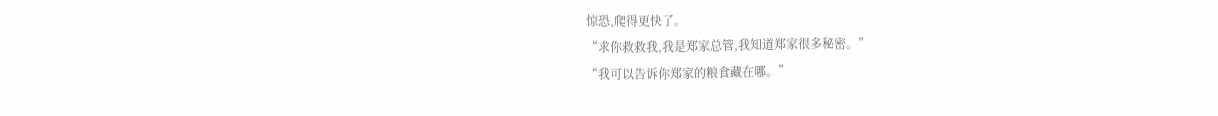惊恐,爬得更快了。
“求你救救我,我是郑家总管,我知道郑家很多秘密。”
“我可以告诉你郑家的粮食藏在哪。”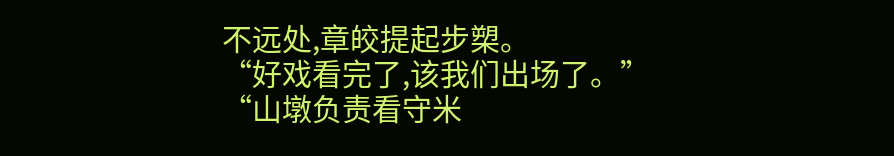不远处,章皎提起步槊。
“好戏看完了,该我们出场了。”
“山墩负责看守米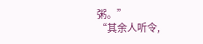粥。”
“其余人听令,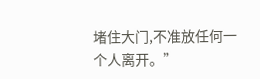堵住大门,不准放任何一个人离开。”